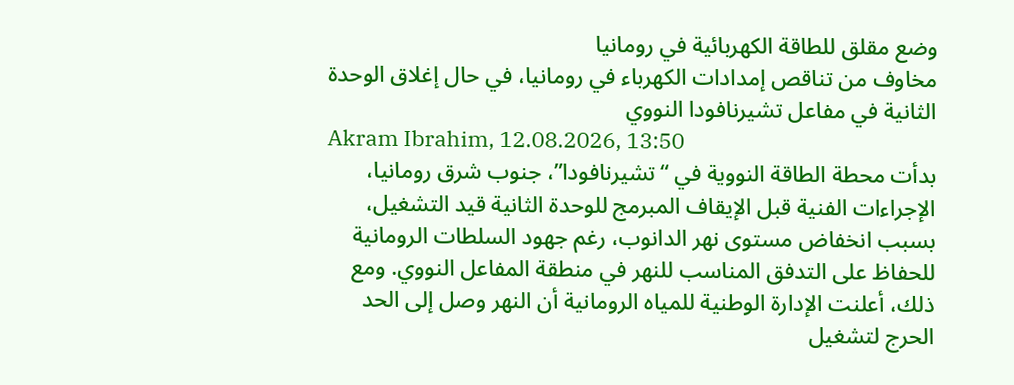وضع مقلق للطاقة الكهربائية في رومانيا
مخاوف من تناقص إمدادات الكهرباء في رومانيا، في حال إغلاق الوحدة الثانية في مفاعل تشيرنافودا النووي
Akram Ibrahim, 12.08.2026, 13:50
بدأت محطة الطاقة النووية في “تشيرنافودا”، جنوب شرق رومانيا، الإجراءات الفنية قبل الإيقاف المبرمج للوحدة الثانية قيد التشغيل، بسبب انخفاض مستوى نهر الدانوب، رغم جهود السلطات الرومانية للحفاظ على التدفق المناسب للنهر في منطقة المفاعل النووي. ومع ذلك، أعلنت الإدارة الوطنية للمياه الرومانية أن النهر وصل إلى الحد الحرج لتشغيل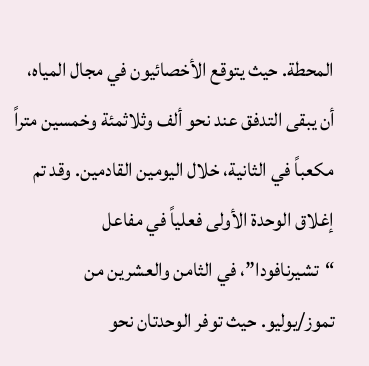المحطة. حيث يتوقع الأخصائيون في مجال المياه، أن يبقى التدفق عند نحو ألف وثلاثمئة وخمسين متراً مكعباً في الثانية، خلال اليومين القادمين. وقد تم إغلاق الوحدة الأولى فعلياً في مفاعل “تشيرنافودا”، في الثامن والعشرين من تموز/يوليو. حيث توفر الوحدتان نحو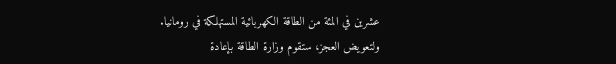عشرين في المئة من الطاقة الكهربائية المستهلكة في رومانيا.
ولتعويض العجز، ستقوم وزارة الطاقة بإعادة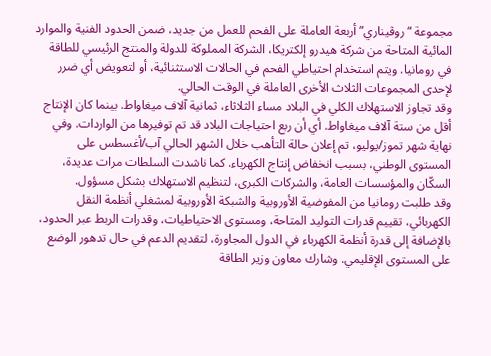مجموعة “روڤيناري” أربعة العاملة على الفحم للعمل من جديد، ضمن الحدود الفنية والموارد المائية المتاحة من شركة هيدرو إلكتريكا، الشركة المملوكة للدولة والمنتج الرئيسي للطاقة في رومانيا. ويتم استخدام احتياطي الفحم في الحالات الاستثنائية، أو لتعويض أي ضرر لإحدى المجموعات الثلاث الأخرى العاملة في الوقت الحالي.
وقد تجاوز الاستهلاك الكلي في البلاد مساء الثلاثاء، ثمانية آلاف ميغاواط. بينما كان الإنتاج أقل من ستة آلاف ميغاواط. أي أن ربع احتياجات البلاد قد تم توفيرها من الواردات. وفي نهاية شهر تموز/يوليو، تم إعلان حالة التأهب خلال الشهر الحالي آب/أغسطس على المستوى الوطني، بسبب انخفاض إنتاج الكهرباء. كما ناشدت السلطات مرات عديدة، السكّان والمؤسسات العامة، والشركات الكبرى، لتنظيم الاستهلاك بشكل مسؤول.
وقد طلبت رومانيا من المفوضية الأوروبية والشبكة الأوروبية لمشغلي أنظمة النقل الكهربائي، تقييم قدرات التوليد المتاحة، ومستوى الاحتياطيات، وقدرات الربط عبر الحدود، بالإضافة إلى قدرة أنظمة الكهرباء في الدول المجاورة، لتقديم الدعم في حال تدهور الوضع على المستوى الإقليمي. وشارك معاون وزير الطاقة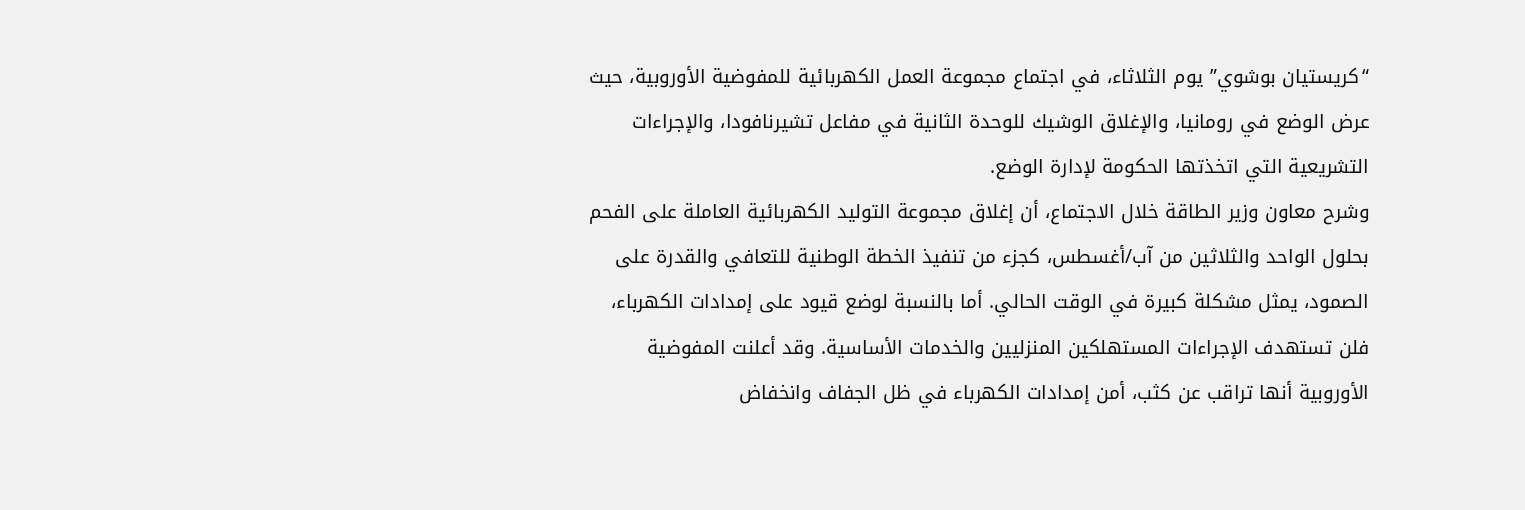“كريستيان بوشوي” يوم الثلاثاء، في اجتماع مجموعة العمل الكهربائية للمفوضية الأوروبية، حيث عرض الوضع في رومانيا، والإغلاق الوشيك للوحدة الثانية في مفاعل تشيرنافودا، والإجراءات التشريعية التي اتخذتها الحكومة لإدارة الوضع.
وشرح معاون وزير الطاقة خلال الاجتماع، أن إغلاق مجموعة التوليد الكهربائية العاملة على الفحم بحلول الواحد والثلاثين من آب/أغسطس، كجزء من تنفيذ الخطة الوطنية للتعافي والقدرة على الصمود، يمثل مشكلة كبيرة في الوقت الحالي. أما بالنسبة لوضع قيود على إمدادات الكهرباء، فلن تستهدف الإجراءات المستهلكين المنزليين والخدمات الأساسية. وقد أعلنت المفوضية الأوروبية أنها تراقب عن كثب، أمن إمدادات الكهرباء في ظل الجفاف وانخفاض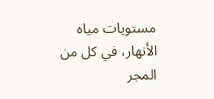مستويات مياه الأنهار، في كل من المجر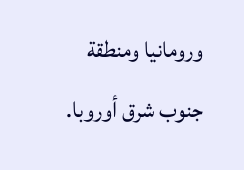ورومانيا ومنطقة جنوب شرق أوروبا.